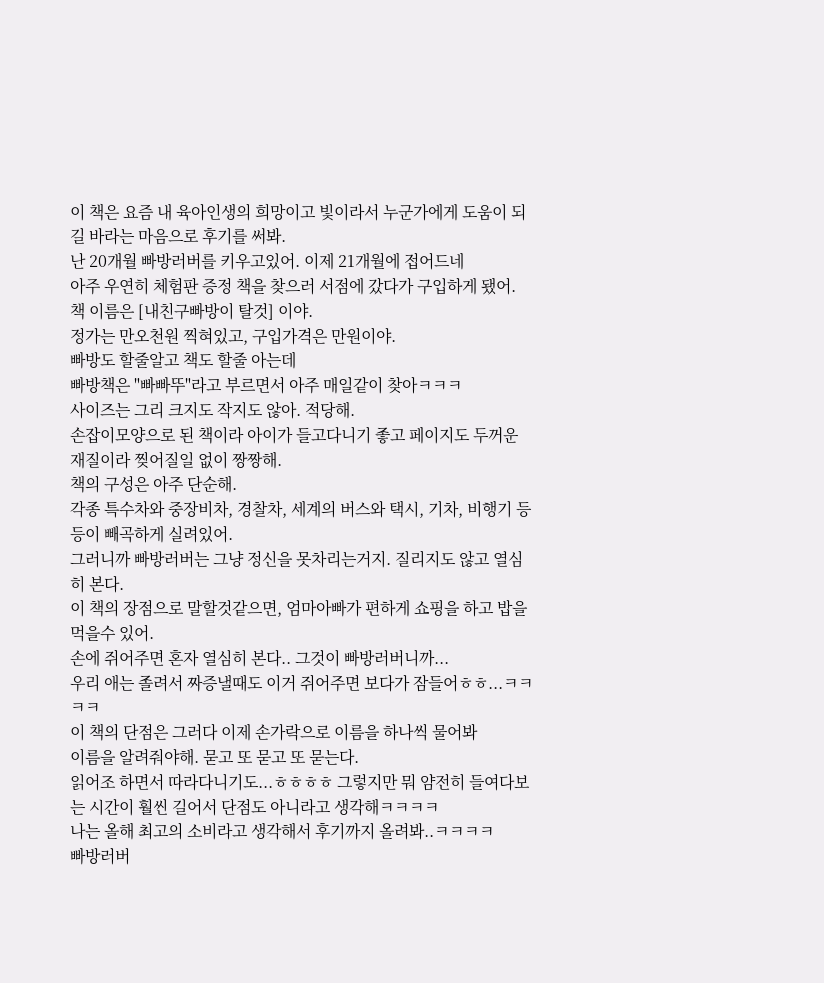이 책은 요즘 내 육아인생의 희망이고 빛이라서 누군가에게 도움이 되길 바라는 마음으로 후기를 써봐.
난 20개월 빠방러버를 키우고있어. 이제 21개월에 접어드네
아주 우연히 체험판 증정 책을 찾으러 서점에 갔다가 구입하게 됐어.
책 이름은 [내친구빠방이 탈것] 이야.
정가는 만오천원 찍혀있고, 구입가격은 만원이야.
빠방도 할줄알고 책도 할줄 아는데
빠방책은 "빠빠뚜"라고 부르면서 아주 매일같이 찾아ㅋㅋㅋ
사이즈는 그리 크지도 작지도 않아. 적당해.
손잡이모양으로 된 책이라 아이가 들고다니기 좋고 페이지도 두꺼운 재질이라 찢어질일 없이 짱짱해.
책의 구성은 아주 단순해.
각종 특수차와 중장비차, 경찰차, 세계의 버스와 택시, 기차, 비행기 등등이 빼곡하게 실려있어.
그러니까 빠방러버는 그냥 정신을 못차리는거지. 질리지도 않고 열심히 본다.
이 책의 장점으로 말할것같으면, 엄마아빠가 편하게 쇼핑을 하고 밥을 먹을수 있어.
손에 쥐어주면 혼자 열심히 본다.. 그것이 빠방러버니까...
우리 애는 졸려서 짜증낼때도 이거 쥐어주면 보다가 잠들어ㅎㅎ...ㅋㅋㅋㅋ
이 책의 단점은 그러다 이제 손가락으로 이름을 하나씩 물어봐
이름을 알려줘야해. 묻고 또 묻고 또 묻는다.
읽어조 하면서 따라다니기도...ㅎㅎㅎㅎ 그렇지만 뭐 얌전히 들여다보는 시간이 훨씬 길어서 단점도 아니라고 생각해ㅋㅋㅋㅋ
나는 올해 최고의 소비라고 생각해서 후기까지 올려봐..ㅋㅋㅋㅋ
빠방러버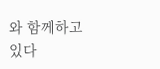와 함께하고있다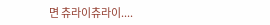면 츄라이츄라이....